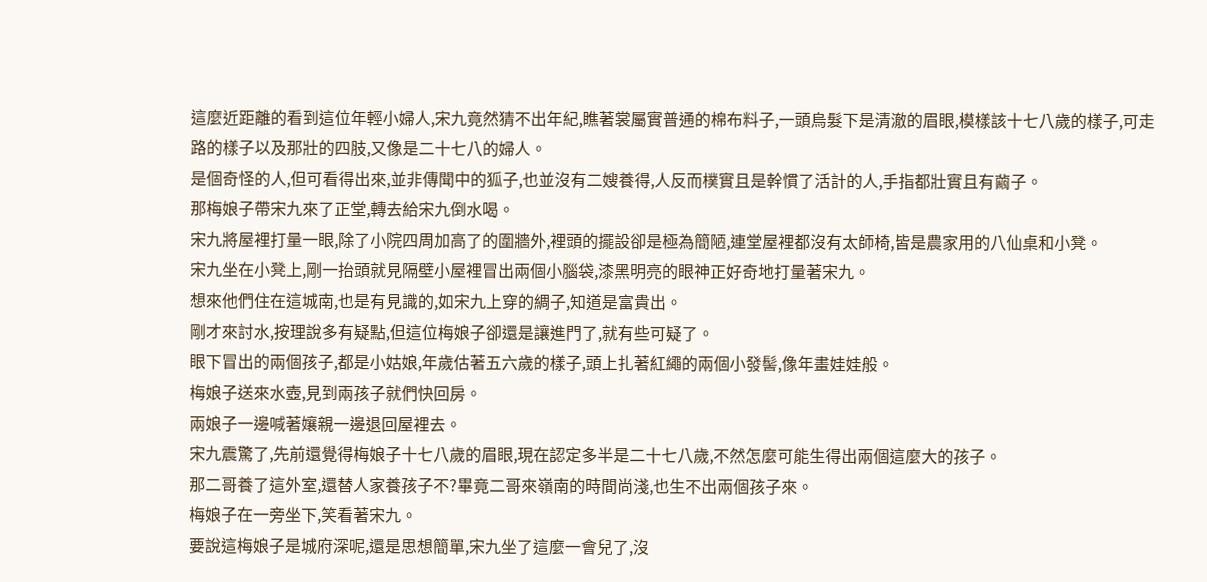這麼近距離的看到這位年輕小婦人,宋九竟然猜不出年紀,瞧著裳屬實普通的棉布料子,一頭烏髮下是清澈的眉眼,模樣該十七八歲的樣子,可走路的樣子以及那壯的四肢,又像是二十七八的婦人。
是個奇怪的人,但可看得出來,並非傳聞中的狐子,也並沒有二嫂養得,人反而樸實且是幹慣了活計的人,手指都壯實且有繭子。
那梅娘子帶宋九來了正堂,轉去給宋九倒水喝。
宋九將屋裡打量一眼,除了小院四周加高了的圍牆外,裡頭的擺設卻是極為簡陋,連堂屋裡都沒有太師椅,皆是農家用的八仙桌和小凳。
宋九坐在小凳上,剛一抬頭就見隔壁小屋裡冒出兩個小腦袋,漆黑明亮的眼神正好奇地打量著宋九。
想來他們住在這城南,也是有見識的,如宋九上穿的綢子,知道是富貴出。
剛才來討水,按理說多有疑點,但這位梅娘子卻還是讓進門了,就有些可疑了。
眼下冒出的兩個孩子,都是小姑娘,年歲估著五六歲的樣子,頭上扎著紅繩的兩個小發髻,像年畫娃娃般。
梅娘子送來水壺,見到兩孩子就們快回房。
兩娘子一邊喊著孃親一邊退回屋裡去。
宋九震驚了,先前還覺得梅娘子十七八歲的眉眼,現在認定多半是二十七八歲,不然怎麼可能生得出兩個這麼大的孩子。
那二哥養了這外室,還替人家養孩子不?畢竟二哥來嶺南的時間尚淺,也生不出兩個孩子來。
梅娘子在一旁坐下,笑看著宋九。
要說這梅娘子是城府深呢,還是思想簡單,宋九坐了這麼一會兒了,沒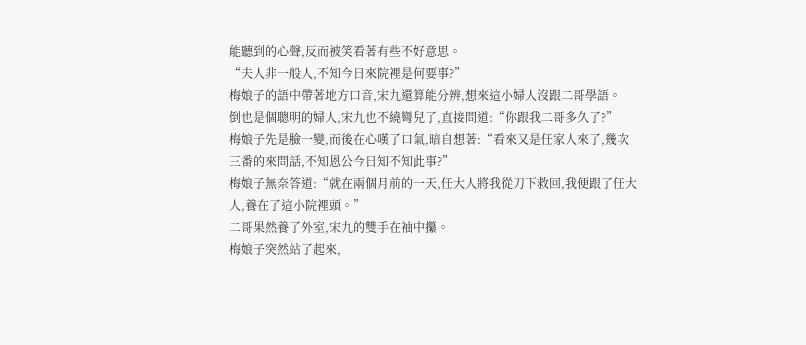能聽到的心聲,反而被笑看著有些不好意思。
“夫人非一般人,不知今日來院裡是何要事?”
梅娘子的語中帶著地方口音,宋九還算能分辨,想來這小婦人沒跟二哥學語。
倒也是個聰明的婦人,宋九也不繞彎兒了,直接問道:“你跟我二哥多久了?”
梅娘子先是臉一變,而後在心嘆了口氣,暗自想著:“看來又是任家人來了,幾次三番的來問話,不知恩公今日知不知此事?”
梅娘子無奈答道:“就在兩個月前的一天,任大人將我從刀下救回,我便跟了任大人,養在了這小院裡頭。”
二哥果然養了外室,宋九的雙手在袖中攥。
梅娘子突然站了起來,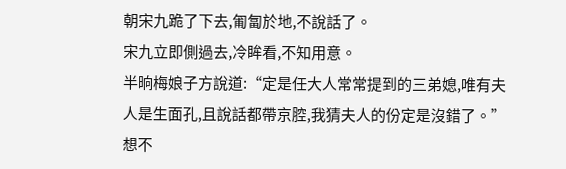朝宋九跪了下去,匍匐於地,不說話了。
宋九立即側過去,冷眸看,不知用意。
半晌梅娘子方說道:“定是任大人常常提到的三弟媳,唯有夫人是生面孔,且說話都帶京腔,我猜夫人的份定是沒錯了。”
想不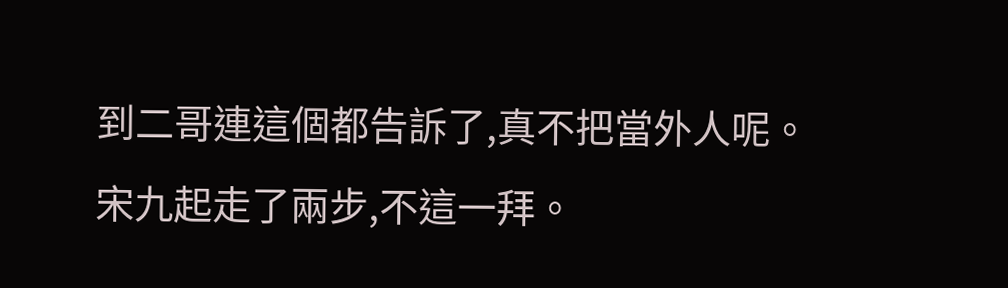到二哥連這個都告訴了,真不把當外人呢。
宋九起走了兩步,不這一拜。